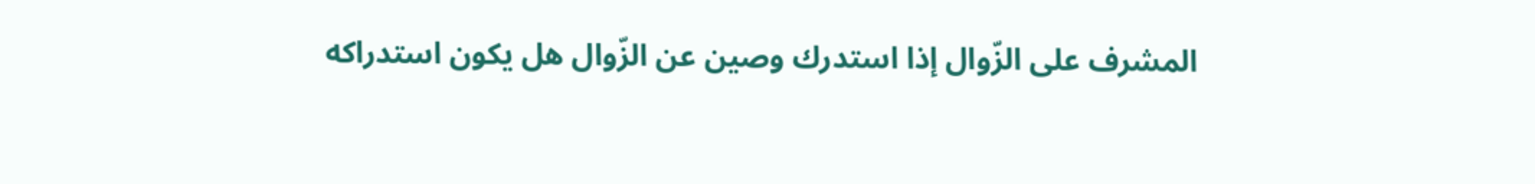المشرف على الزّوال إذا استدرك وصين عن الزّوال هل يكون استدراكه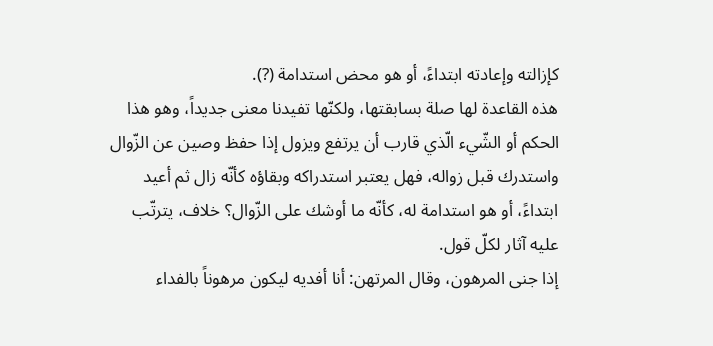كإزالته وإعادته ابتداءً، أو هو محض استدامة (?).
هذه القاعدة لها صلة بسابقتها، ولكنّها تفيدنا معنى جديداً، وهو هذا الحكم أو الشّيء الّذي قارب أن يرتفع ويزول إذا حفظ وصين عن الزّوال واستدرك قبل زواله، فهل يعتبر استدراكه وبقاؤه كأنّه زال ثم أعيد ابتداءً، أو هو استدامة له، كأنّه ما أوشك على الزّوال؟ خلاف، يترتّب عليه آثار لكلّ قول.
إذا جنى المرهون، وقال المرتهن: أنا أفديه ليكون مرهوناً بالفداء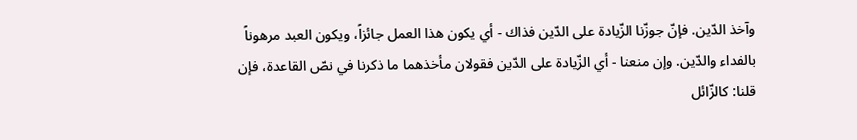وآخذ الدّين. فإنّ جوزّنا الزّيادة على الدّين فذاك - أي يكون هذا العمل جائزاً، ويكون العبد مرهوناً بالفداء والدّين. وإن منعنا - أي الزّيادة على الدّين فقولان مأخذهما ما ذكرنا في نصّ القاعدة، فإن قلنا: كالزّائل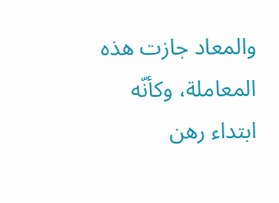والمعاد جازت هذه المعاملة، وكأنّه ابتداء رهن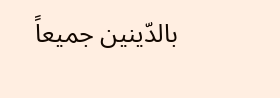بالدّينين جميعاً